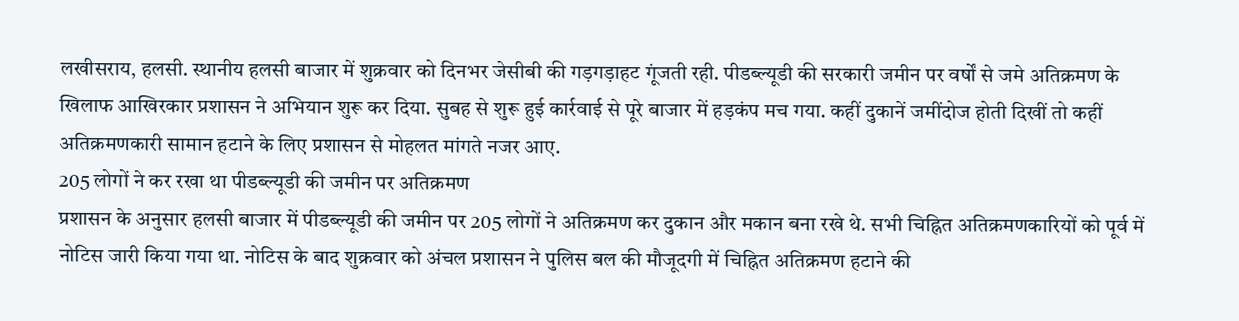लखीसराय, हलसी. स्थानीय हलसी बाजार में शुक्रवार को दिनभर जेसीबी की गड़गड़ाहट गूंजती रही. पीडब्ल्यूडी की सरकारी जमीन पर वर्षों से जमे अतिक्रमण के खिलाफ आखिरकार प्रशासन ने अभियान शुरू कर दिया. सुबह से शुरू हुई कार्रवाई से पूरे बाजार में हड़कंप मच गया. कहीं दुकानें जमींदोज होती दिखीं तो कहीं अतिक्रमणकारी सामान हटाने के लिए प्रशासन से मोहलत मांगते नजर आए.
205 लोगों ने कर रखा था पीडब्ल्यूडी की जमीन पर अतिक्रमण
प्रशासन के अनुसार हलसी बाजार में पीडब्ल्यूडी की जमीन पर 205 लोगों ने अतिक्रमण कर दुकान और मकान बना रखे थे. सभी चिह्नित अतिक्रमणकारियों को पूर्व में नोटिस जारी किया गया था. नोटिस के बाद शुक्रवार को अंचल प्रशासन ने पुलिस बल की मौजूदगी में चिह्नित अतिक्रमण हटाने की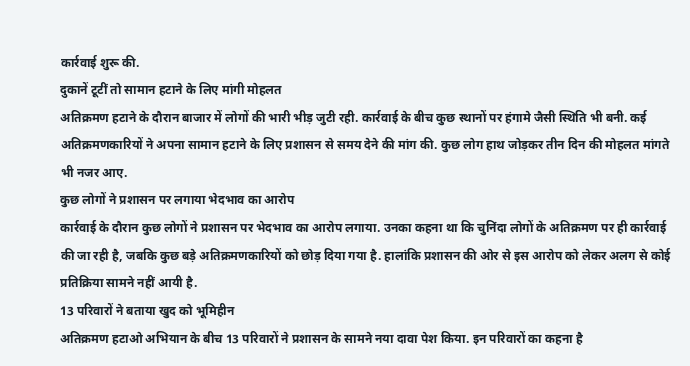कार्रवाई शुरू की.
दुकानें टूटीं तो सामान हटाने के लिए मांगी मोहलत
अतिक्रमण हटाने के दौरान बाजार में लोगों की भारी भीड़ जुटी रही. कार्रवाई के बीच कुछ स्थानों पर हंगामे जैसी स्थिति भी बनी. कई अतिक्रमणकारियों ने अपना सामान हटाने के लिए प्रशासन से समय देने की मांग की. कुछ लोग हाथ जोड़कर तीन दिन की मोहलत मांगते भी नजर आए.
कुछ लोगों ने प्रशासन पर लगाया भेदभाव का आरोप
कार्रवाई के दौरान कुछ लोगों ने प्रशासन पर भेदभाव का आरोप लगाया. उनका कहना था कि चुनिंदा लोगों के अतिक्रमण पर ही कार्रवाई की जा रही है, जबकि कुछ बड़े अतिक्रमणकारियों को छोड़ दिया गया है. हालांकि प्रशासन की ओर से इस आरोप को लेकर अलग से कोई प्रतिक्रिया सामने नहीं आयी है.
13 परिवारों ने बताया खुद को भूमिहीन
अतिक्रमण हटाओ अभियान के बीच 13 परिवारों ने प्रशासन के सामने नया दावा पेश किया. इन परिवारों का कहना है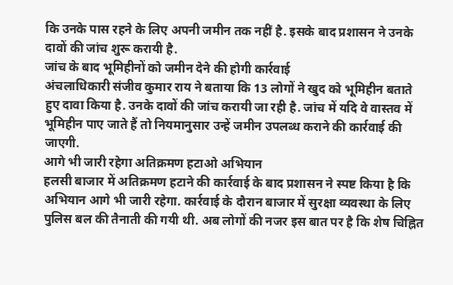कि उनके पास रहने के लिए अपनी जमीन तक नहीं है. इसके बाद प्रशासन ने उनके दावों की जांच शुरू करायी है.
जांच के बाद भूमिहीनों को जमीन देने की होगी कार्रवाई
अंचलाधिकारी संजीव कुमार राय ने बताया कि 13 लोगों ने खुद को भूमिहीन बताते हुए दावा किया है. उनके दावों की जांच करायी जा रही है. जांच में यदि वे वास्तव में भूमिहीन पाए जाते हैं तो नियमानुसार उन्हें जमीन उपलब्ध कराने की कार्रवाई की जाएगी.
आगे भी जारी रहेगा अतिक्रमण हटाओ अभियान
हलसी बाजार में अतिक्रमण हटाने की कार्रवाई के बाद प्रशासन ने स्पष्ट किया है कि अभियान आगे भी जारी रहेगा. कार्रवाई के दौरान बाजार में सुरक्षा व्यवस्था के लिए पुलिस बल की तैनाती की गयी थी. अब लोगों की नजर इस बात पर है कि शेष चिह्नित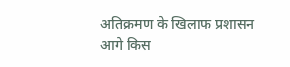अतिक्रमण के खिलाफ प्रशासन आगे किस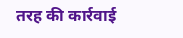तरह की कार्रवाई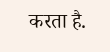करता है.